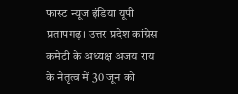फास्ट न्यूज इंडिया यूपी प्रतापगढ़। उत्तर प्रदेश कांग्रेस कमेटी के अध्यक्ष अजय राय के नेतृत्व में 30 जून को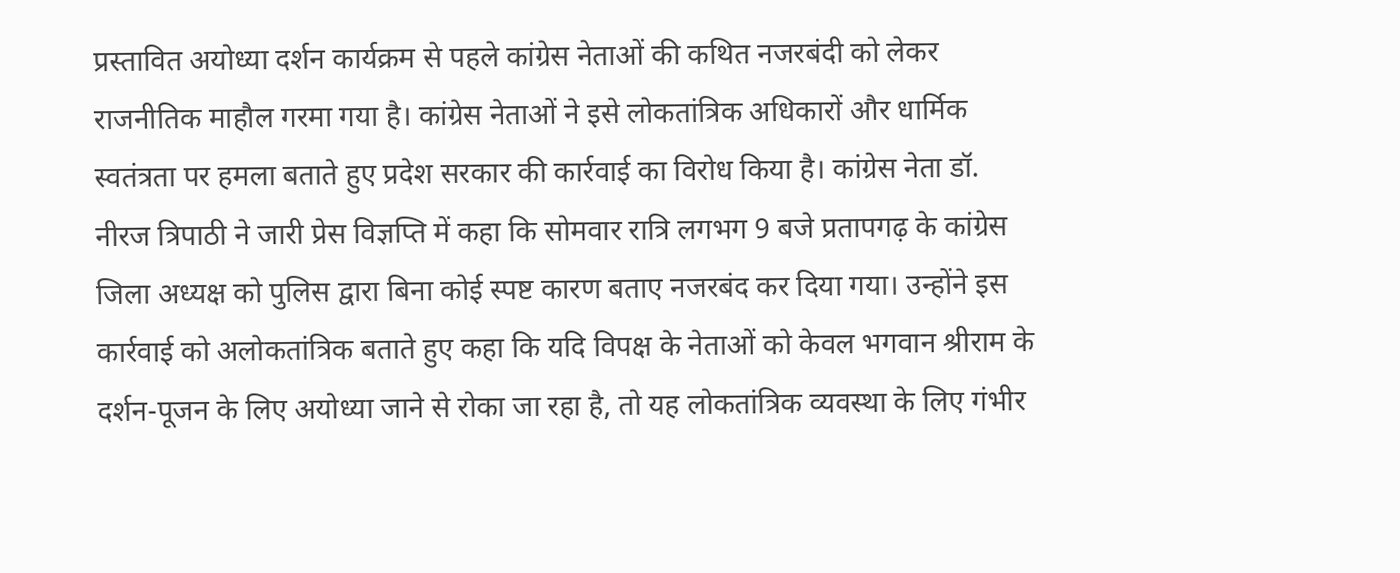प्रस्तावित अयोध्या दर्शन कार्यक्रम से पहले कांग्रेस नेताओं की कथित नजरबंदी को लेकर राजनीतिक माहौल गरमा गया है। कांग्रेस नेताओं ने इसे लोकतांत्रिक अधिकारों और धार्मिक स्वतंत्रता पर हमला बताते हुए प्रदेश सरकार की कार्रवाई का विरोध किया है। कांग्रेस नेता डॉ. नीरज त्रिपाठी ने जारी प्रेस विज्ञप्ति में कहा कि सोमवार रात्रि लगभग 9 बजे प्रतापगढ़ के कांग्रेस जिला अध्यक्ष को पुलिस द्वारा बिना कोई स्पष्ट कारण बताए नजरबंद कर दिया गया। उन्होंने इस कार्रवाई को अलोकतांत्रिक बताते हुए कहा कि यदि विपक्ष के नेताओं को केवल भगवान श्रीराम के दर्शन-पूजन के लिए अयोध्या जाने से रोका जा रहा है, तो यह लोकतांत्रिक व्यवस्था के लिए गंभीर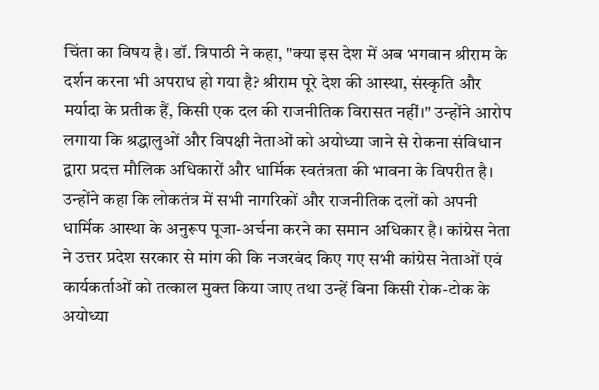चिंता का विषय है। डॉ. त्रिपाठी ने कहा, "क्या इस देश में अब भगवान श्रीराम के दर्शन करना भी अपराध हो गया है? श्रीराम पूरे देश की आस्था, संस्कृति और मर्यादा के प्रतीक हैं, किसी एक दल की राजनीतिक विरासत नहीं।" उन्होंने आरोप लगाया कि श्रद्धालुओं और विपक्षी नेताओं को अयोध्या जाने से रोकना संविधान द्वारा प्रदत्त मौलिक अधिकारों और धार्मिक स्वतंत्रता की भावना के विपरीत है। उन्होंने कहा कि लोकतंत्र में सभी नागरिकों और राजनीतिक दलों को अपनी धार्मिक आस्था के अनुरूप पूजा-अर्चना करने का समान अधिकार है। कांग्रेस नेता ने उत्तर प्रदेश सरकार से मांग की कि नजरबंद किए गए सभी कांग्रेस नेताओं एवं कार्यकर्ताओं को तत्काल मुक्त किया जाए तथा उन्हें बिना किसी रोक-टोक के अयोध्या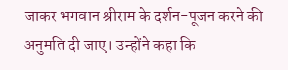जाकर भगवान श्रीराम के दर्शन-पूजन करने की अनुमति दी जाए। उन्होंने कहा कि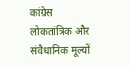कांग्रेस लोकतांत्रिक और संवैधानिक मूल्यों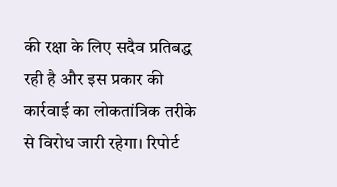की रक्षा के लिए सदैव प्रतिबद्ध रही है और इस प्रकार की कार्रवाई का लोकतांत्रिक तरीके से विरोध जारी रहेगा। रिपोर्ट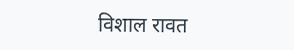विशाल रावत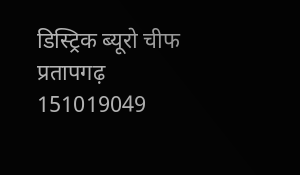डिस्ट्रिक ब्यूरो चीफ प्रतापगढ़ 151019049